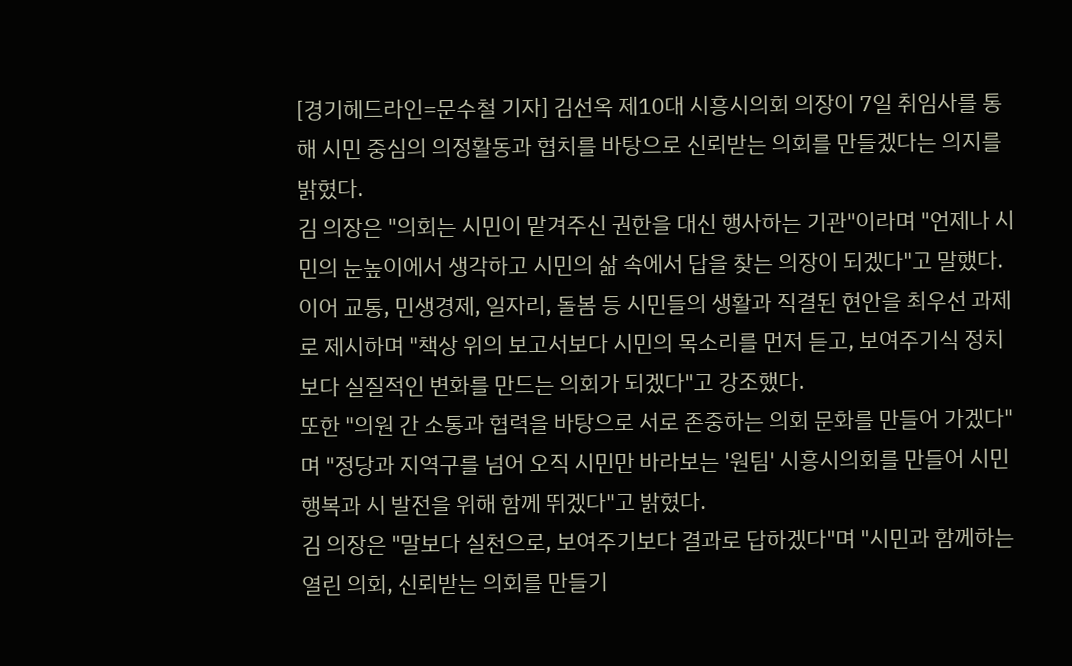[경기헤드라인=문수철 기자] 김선옥 제10대 시흥시의회 의장이 7일 취임사를 통해 시민 중심의 의정활동과 협치를 바탕으로 신뢰받는 의회를 만들겠다는 의지를 밝혔다.
김 의장은 "의회는 시민이 맡겨주신 권한을 대신 행사하는 기관"이라며 "언제나 시민의 눈높이에서 생각하고 시민의 삶 속에서 답을 찾는 의장이 되겠다"고 말했다.
이어 교통, 민생경제, 일자리, 돌봄 등 시민들의 생활과 직결된 현안을 최우선 과제로 제시하며 "책상 위의 보고서보다 시민의 목소리를 먼저 듣고, 보여주기식 정치보다 실질적인 변화를 만드는 의회가 되겠다"고 강조했다.
또한 "의원 간 소통과 협력을 바탕으로 서로 존중하는 의회 문화를 만들어 가겠다"며 "정당과 지역구를 넘어 오직 시민만 바라보는 '원팀' 시흥시의회를 만들어 시민 행복과 시 발전을 위해 함께 뛰겠다"고 밝혔다.
김 의장은 "말보다 실천으로, 보여주기보다 결과로 답하겠다"며 "시민과 함께하는 열린 의회, 신뢰받는 의회를 만들기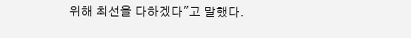위해 최선을 다하겠다"고 말했다.